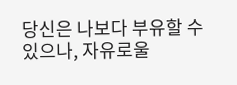당신은 나보다 부유할 수 있으나, 자유로울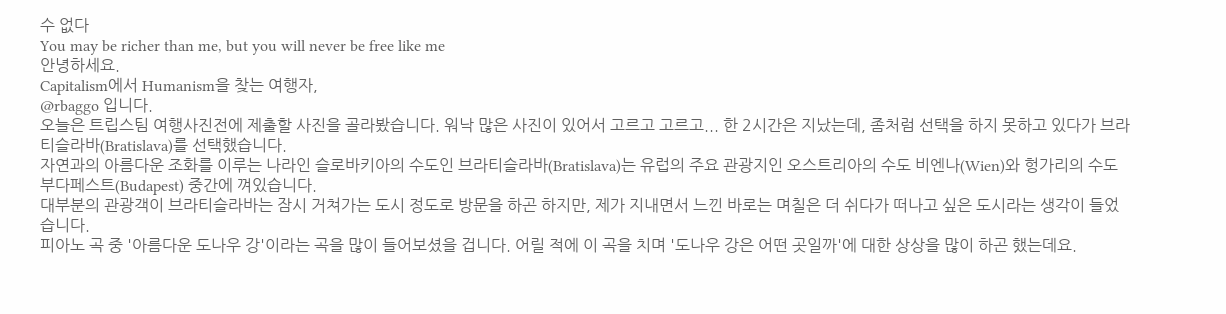수 없다
You may be richer than me, but you will never be free like me
안녕하세요.
Capitalism에서 Humanism을 찾는 여행자,
@rbaggo 입니다.
오늘은 트립스팀 여행사진전에 제출할 사진을 골라봤습니다. 워낙 많은 사진이 있어서 고르고 고르고... 한 2시간은 지났는데, 좀처럼 선택을 하지 못하고 있다가 브라티슬라바(Bratislava)를 선택했습니다.
자연과의 아름다운 조화를 이루는 나라인 슬로바키아의 수도인 브라티슬라바(Bratislava)는 유럽의 주요 관광지인 오스트리아의 수도 비엔나(Wien)와 헝가리의 수도 부다페스트(Budapest) 중간에 껴있습니다.
대부분의 관광객이 브라티슬라바는 잠시 거쳐가는 도시 정도로 방문을 하곤 하지만, 제가 지내면서 느낀 바로는 며칠은 더 쉬다가 떠나고 싶은 도시라는 생각이 들었습니다.
피아노 곡 중 '아름다운 도나우 강'이라는 곡을 많이 들어보셨을 겁니다. 어릴 적에 이 곡을 치며 '도나우 강은 어떤 곳일까'에 대한 상상을 많이 하곤 했는데요.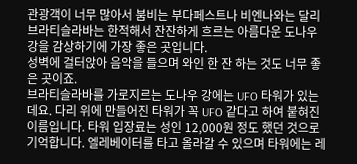관광객이 너무 많아서 붐비는 부다페스트나 비엔나와는 달리 브라티슬라바는 한적해서 잔잔하게 흐르는 아름다운 도나우 강을 감상하기에 가장 좋은 곳입니다.
성벽에 걸터앉아 음악을 들으며 와인 한 잔 하는 것도 너무 좋은 곳이죠.
브라티슬라바를 가로지르는 도나우 강에는 UFO 타워가 있는데요. 다리 위에 만들어진 타워가 꼭 UFO 같다고 하여 붙혀진 이름입니다. 타워 입장료는 성인 12,000원 정도 했던 것으로 기억합니다. 엘레베이터를 타고 올라갈 수 있으며 타워에는 레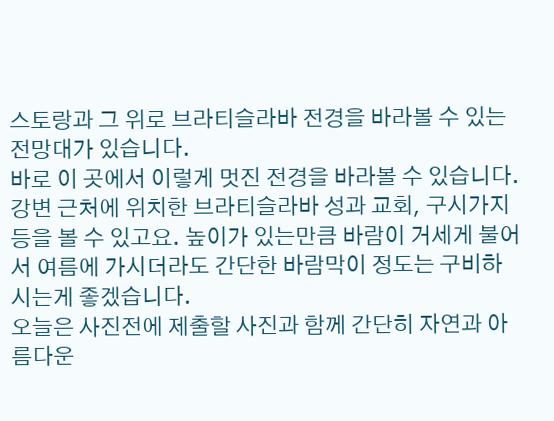스토랑과 그 위로 브라티슬라바 전경을 바라볼 수 있는 전망대가 있습니다.
바로 이 곳에서 이렇게 멋진 전경을 바라볼 수 있습니다. 강변 근처에 위치한 브라티슬라바 성과 교회, 구시가지 등을 볼 수 있고요. 높이가 있는만큼 바람이 거세게 불어서 여름에 가시더라도 간단한 바람막이 정도는 구비하시는게 좋겠습니다.
오늘은 사진전에 제출할 사진과 함께 간단히 자연과 아름다운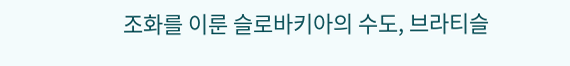조화를 이룬 슬로바키아의 수도, 브라티슬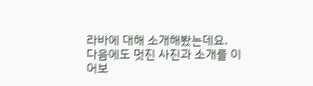라바에 대해 소개해봤는데요.
다음에도 멋진 사진과 소개를 이어보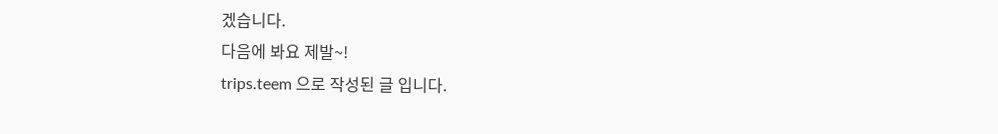겠습니다.
다음에 봐요 제발~!
trips.teem 으로 작성된 글 입니다.